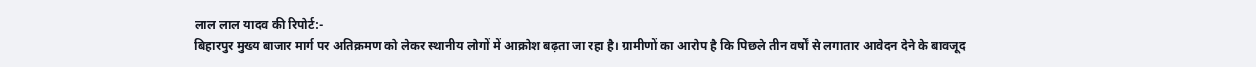लाल लाल यादव की रिपोर्ट:-
बिहारपुर मुख्य बाजार मार्ग पर अतिक्रमण को लेकर स्थानीय लोगों में आक्रोश बढ़ता जा रहा है। ग्रामीणों का आरोप है कि पिछले तीन वर्षों से लगातार आवेदन देने के बावजूद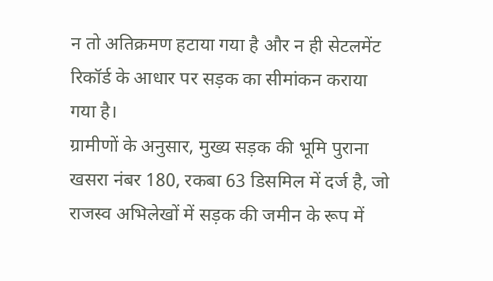न तो अतिक्रमण हटाया गया है और न ही सेटलमेंट रिकॉर्ड के आधार पर सड़क का सीमांकन कराया गया है।
ग्रामीणों के अनुसार, मुख्य सड़क की भूमि पुराना खसरा नंबर 180, रकबा 63 डिसमिल में दर्ज है, जो राजस्व अभिलेखों में सड़क की जमीन के रूप में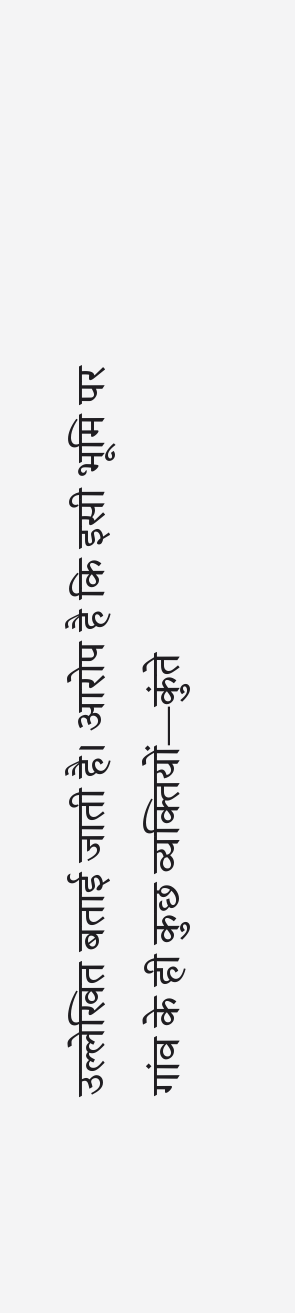उल्लेखित बताई जाती है। आरोप है कि इसी भूमि पर गांव के ही कुछ व्यक्तियों—कुंते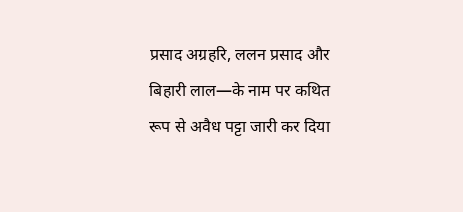प्रसाद अग्रहरि, ललन प्रसाद और बिहारी लाल—के नाम पर कथित रूप से अवैध पट्टा जारी कर दिया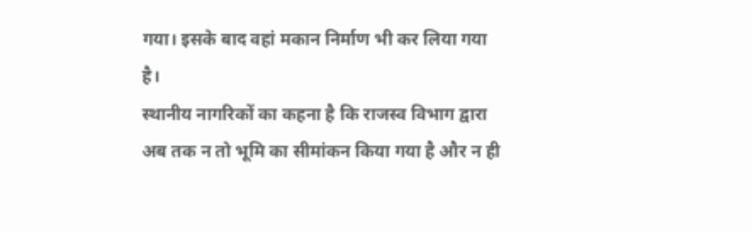गया। इसके बाद वहां मकान निर्माण भी कर लिया गया है।
स्थानीय नागरिकों का कहना है कि राजस्व विभाग द्वारा अब तक न तो भूमि का सीमांकन किया गया है और न ही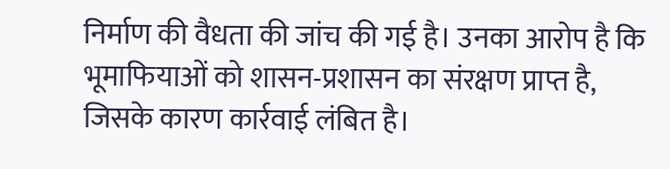निर्माण की वैधता की जांच की गई है। उनका आरोप है कि भूमाफियाओं को शासन-प्रशासन का संरक्षण प्राप्त है, जिसके कारण कार्रवाई लंबित है।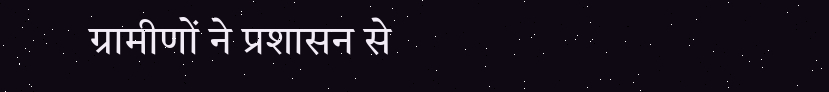ग्रामीणों ने प्रशासन से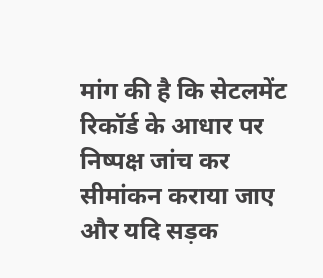मांग की है कि सेटलमेंट रिकॉर्ड के आधार पर निष्पक्ष जांच कर सीमांकन कराया जाए और यदि सड़क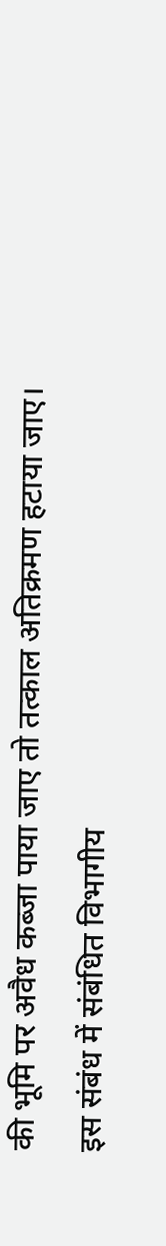की भूमि पर अवैध कब्जा पाया जाए तो तत्काल अतिक्रमण हटाया जाए।
इस संबंध में संबंधित विभागीय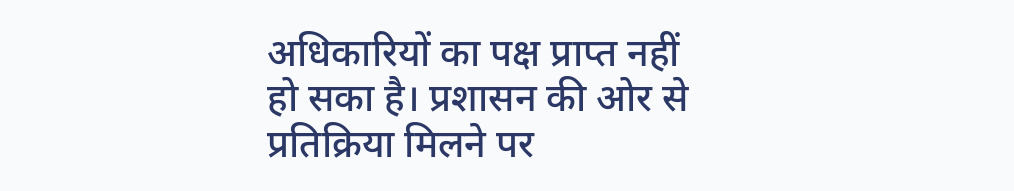अधिकारियों का पक्ष प्राप्त नहीं हो सका है। प्रशासन की ओर से प्रतिक्रिया मिलने पर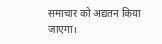समाचार को अद्यतन किया जाएगा।